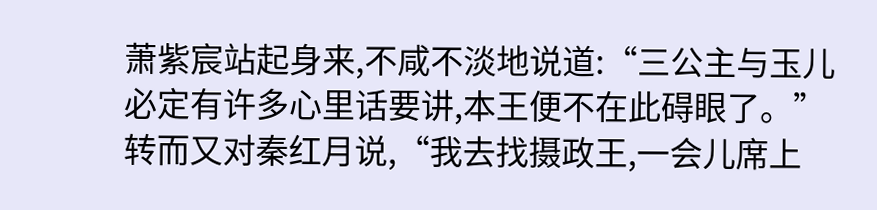萧紫宸站起身来,不咸不淡地说道:“三公主与玉儿必定有许多心里话要讲,本王便不在此碍眼了。”
转而又对秦红月说,“我去找摄政王,一会儿席上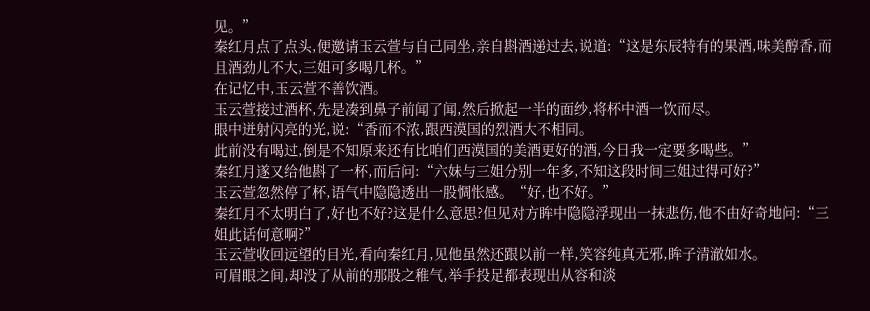见。”
秦红月点了点头,便邀请玉云萱与自己同坐,亲自斟酒递过去,说道:“这是东辰特有的果酒,味美醇香,而且酒劲儿不大,三姐可多喝几杯。”
在记忆中,玉云萱不善饮酒。
玉云萱接过酒杯,先是凑到鼻子前闻了闻,然后掀起一半的面纱,将杯中酒一饮而尽。
眼中迸射闪亮的光,说:“香而不浓,跟西漠国的烈酒大不相同。
此前没有喝过,倒是不知原来还有比咱们西漠国的美酒更好的酒,今日我一定要多喝些。”
秦红月遂又给他斟了一杯,而后问:“六妹与三姐分别一年多,不知这段时间三姐过得可好?”
玉云萱忽然停了杯,语气中隐隐透出一股惆怅感。“好,也不好。”
秦红月不太明白了,好也不好?这是什么意思?但见对方眸中隐隐浮现出一抹悲伤,他不由好奇地问:“三姐此话何意啊?”
玉云萱收回远望的目光,看向秦红月,见他虽然还跟以前一样,笑容纯真无邪,眸子清澈如水。
可眉眼之间,却没了从前的那股之稚气,举手投足都表现出从容和淡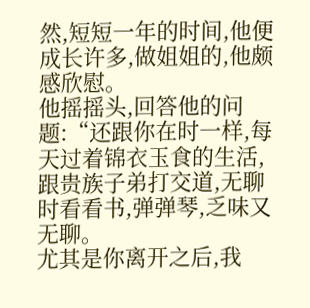然,短短一年的时间,他便成长许多,做姐姐的,他颇感欣慰。
他摇摇头,回答他的问题:“还跟你在时一样,每天过着锦衣玉食的生活,跟贵族子弟打交道,无聊时看看书,弹弹琴,乏味又无聊。
尤其是你离开之后,我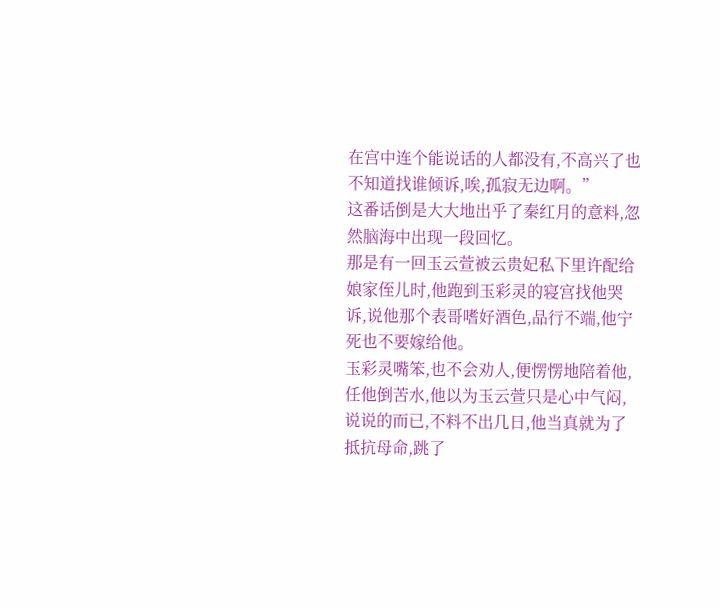在宫中连个能说话的人都没有,不高兴了也不知道找谁倾诉,唉,孤寂无边啊。”
这番话倒是大大地出乎了秦红月的意料,忽然脑海中出现一段回忆。
那是有一回玉云萱被云贵妃私下里许配给娘家侄儿时,他跑到玉彩灵的寝宫找他哭诉,说他那个表哥嗜好酒色,品行不端,他宁死也不要嫁给他。
玉彩灵嘴笨,也不会劝人,便愣愣地陪着他,任他倒苦水,他以为玉云萱只是心中气闷,说说的而已,不料不出几日,他当真就为了抵抗母命,跳了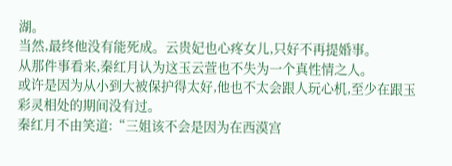湖。
当然,最终他没有能死成。云贵妃也心疼女儿,只好不再提婚事。
从那件事看来,秦红月认为这玉云萱也不失为一个真性情之人。
或许是因为从小到大被保护得太好,他也不太会跟人玩心机,至少在跟玉彩灵相处的期间没有过。
秦红月不由笑道:“三姐该不会是因为在西漠宫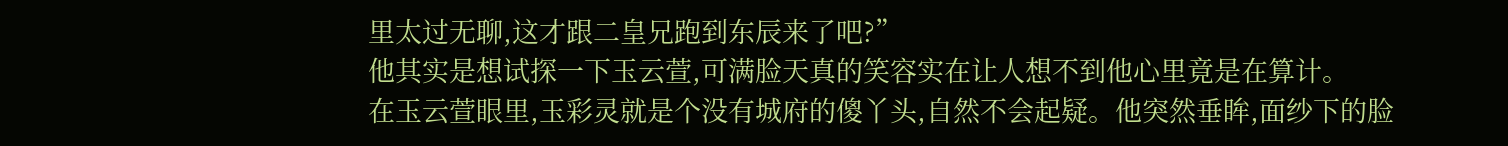里太过无聊,这才跟二皇兄跑到东辰来了吧?”
他其实是想试探一下玉云萱,可满脸天真的笑容实在让人想不到他心里竟是在算计。
在玉云萱眼里,玉彩灵就是个没有城府的傻丫头,自然不会起疑。他突然垂眸,面纱下的脸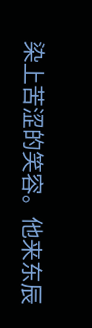染上苦涩的笑容。他来东辰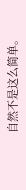自然不是这么简单。